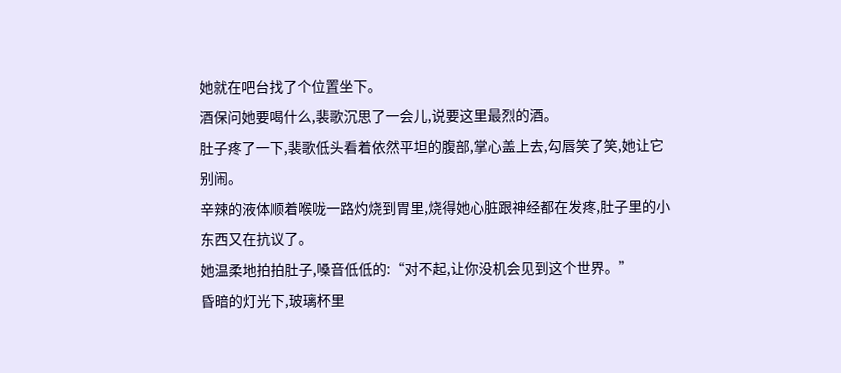她就在吧台找了个位置坐下。
酒保问她要喝什么,裴歌沉思了一会儿,说要这里最烈的酒。
肚子疼了一下,裴歌低头看着依然平坦的腹部,掌心盖上去,勾唇笑了笑,她让它别闹。
辛辣的液体顺着喉咙一路灼烧到胃里,烧得她心脏跟神经都在发疼,肚子里的小东西又在抗议了。
她温柔地拍拍肚子,嗓音低低的:“对不起,让你没机会见到这个世界。”
昏暗的灯光下,玻璃杯里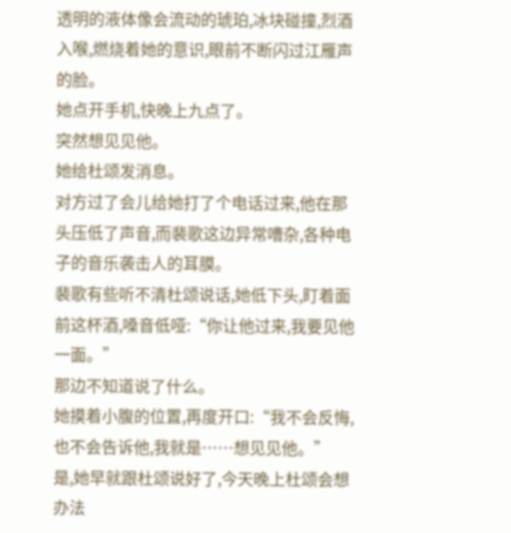透明的液体像会流动的琥珀,冰块碰撞,烈酒入喉,燃烧着她的意识,眼前不断闪过江雁声的脸。
她点开手机,快晚上九点了。
突然想见见他。
她给杜颂发消息。
对方过了会儿给她打了个电话过来,他在那头压低了声音,而裴歌这边异常嘈杂,各种电子的音乐袭击人的耳膜。
裴歌有些听不清杜颂说话,她低下头,盯着面前这杯酒,嗓音低哑:“你让他过来,我要见他一面。”
那边不知道说了什么。
她摸着小腹的位置,再度开口:“我不会反悔,也不会告诉他,我就是……想见见他。”
是,她早就跟杜颂说好了,今天晚上杜颂会想办法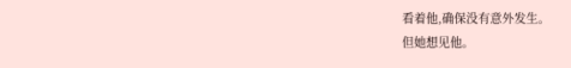看着他,确保没有意外发生。
但她想见他。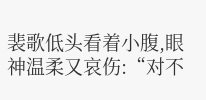裴歌低头看着小腹,眼神温柔又哀伤:“对不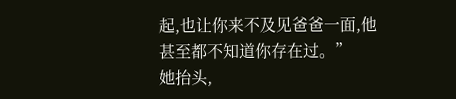起,也让你来不及见爸爸一面,他甚至都不知道你存在过。”
她抬头,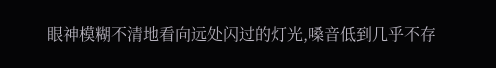眼神模糊不清地看向远处闪过的灯光,嗓音低到几乎不存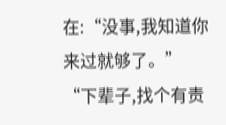在:“没事,我知道你来过就够了。”
“下辈子,找个有责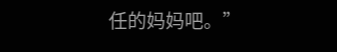任的妈妈吧。”